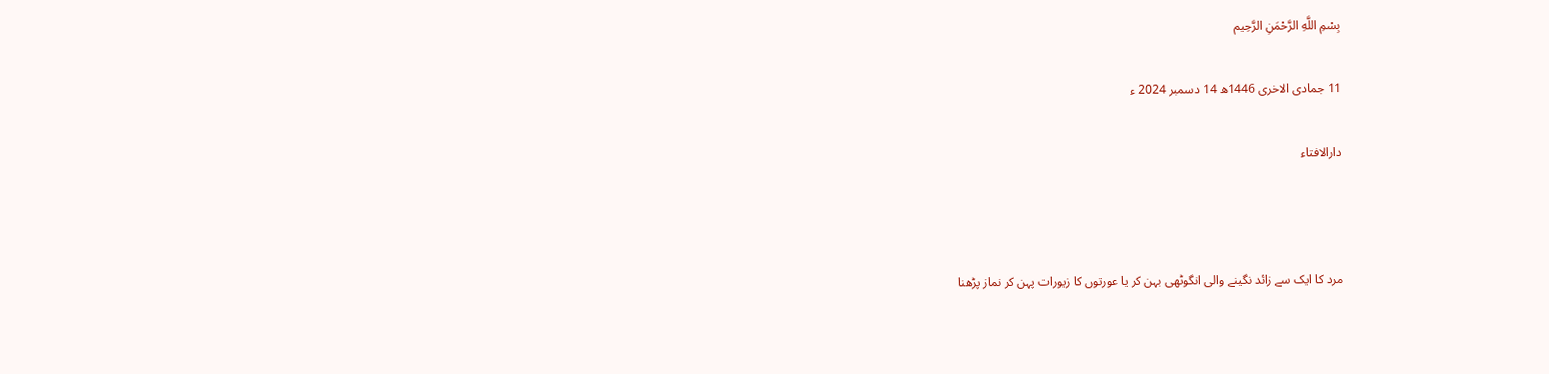بِسْمِ اللَّهِ الرَّحْمَنِ الرَّحِيم

11 جمادى الاخرى 1446ھ 14 دسمبر 2024 ء

دارالافتاء



مرد کا ایک سے زائد نگینے والی انگوٹھی بہن کر یا عورتوں کا زیورات پہن کر نماز پڑھنا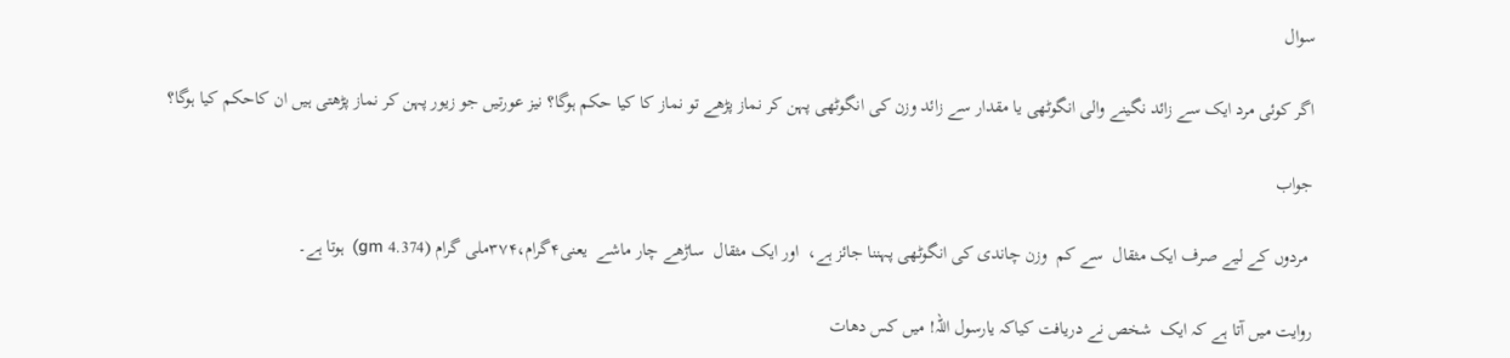سوال

اگر کوئی مرد ایک سے زائد نگینے والی انگوٹھی یا مقدار سے زائد وزن کی انگوٹھی پہن کر نماز پڑھے تو نماز کا کیا حکم ہوگا؟ نیز عورتیں جو زیور پہن کر نماز پڑھتی ہیں ان کاحکم کیا ہوگا؟

جواب

 مردوں کے لیے صرف ایک مثقال  سے کم  وزن چاندی کی انگوٹھی پہننا جائز ہے،  اور ایک مثقال  ساڑھے چار ماشے  یعنی۴گرام،۳۷۴ملی گرام (4.374 gm)  ہوتا ہے۔

روایت میں آتا ہے کہ ایک  شخص نے دریافت کیاکہ یارسول اللہ! میں کس دھات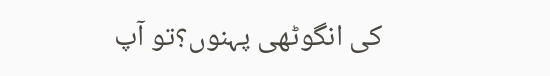کی انگوٹھی پہنوں؟تو آپ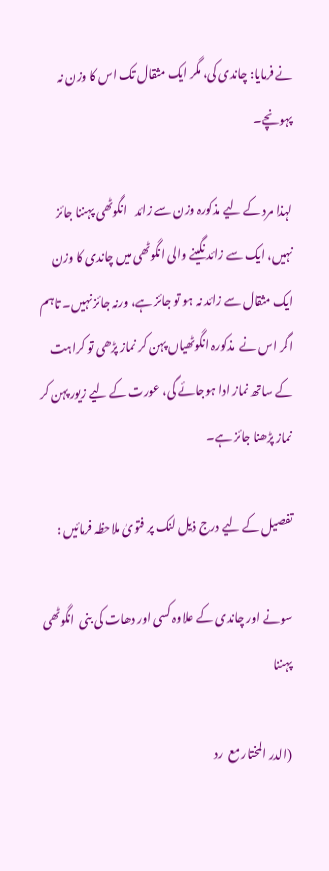نے فرمایا: چاندی کی، مگر ایک مثقال تک اس کا وزن نہ پہونچے۔

لہذا مرد کے لیے مذکورہ وزن سے زائد   انگوٹھی پہننا جائز نہیں، ایک سے زائد نگینے والی انگوٹھی میں چاندی کا وزن ایک مثقال سے زائد نہ ہو تو جائز ہے، ورنہ جائز نہیں۔ تاہم اگر اس نے  مذکورہ انگوٹھیاں پہن کر نماز پڑھی تو کراہت کے ساتھ نماز ادا ہوجائے گی، عورت کے لیے زیور پہن کر نماز پڑھنا جائز ہے۔

تفصیل کے لیے درج ذیل لنک پر فتویٰ ملاحظہ فرمائیں :

سونے اور چاندی کے علاوہ کسی اور دھات کی بنی  انگوٹھی پہننا

(الدر المختار مع  رد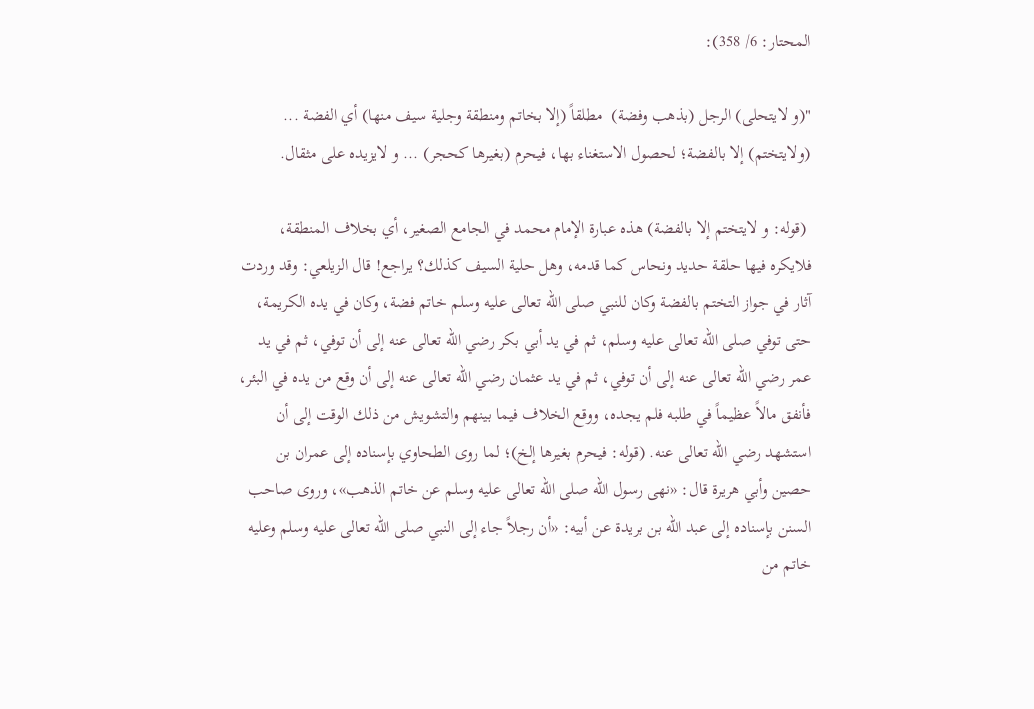المحتار: 6/ 358):

"(و لايتحلى) الرجل (بذهب وفضة)  مطلقاً (إلا بخاتم ومنطقة وجلية سيف منها) أي الفضة ... (ولايتختم) إلا بالفضة؛ لحصول الاستغناء بها، فيحرم (بغيرها كحجر) ... و لايزيده على مثقال.

 (قوله: و لايتختم إلا بالفضة) هذه عبارة الإمام محمد في الجامع الصغير، أي بخلاف المنطقة، فلايكره فيها حلقة حديد ونحاس كما قدمه، وهل حلية السيف كذلك؟ يراجع! قال الزيلعي: وقد وردت آثار في جواز التختم بالفضة وكان للنبي صلى الله تعالى عليه وسلم خاتم فضة، وكان في يده الكريمة، حتى توفي صلى الله تعالى عليه وسلم، ثم في يد أبي بكر رضي الله تعالى عنه إلى أن توفي، ثم في يد عمر رضي الله تعالى عنه إلى أن توفي، ثم في يد عثمان رضي الله تعالى عنه إلى أن وقع من يده في البئر، فأنفق مالاً عظيماً في طلبه فلم يجده، ووقع الخلاف فيما بينهم والتشويش من ذلك الوقت إلى أن استشهد رضي الله تعالى عنه. (قوله: فيحرم بغيرها إلخ)؛ لما روى الطحاوي بإسناده إلى عمران بن حصين وأبي هريرة قال: «نهى رسول الله صلى الله تعالى عليه وسلم عن خاتم الذهب»، وروى صاحب السنن بإسناده إلى عبد الله بن بريدة عن أبيه: «أن رجلاً جاء إلى النبي صلى الله تعالى عليه وسلم وعليه خاتم من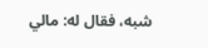شبه، فقال له: مالي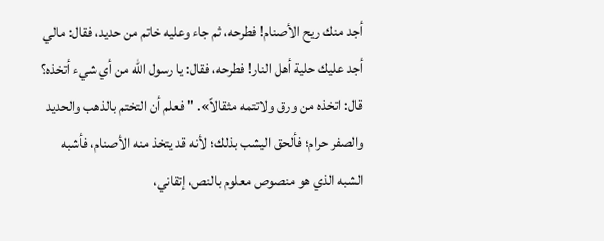أجد منك ريح الأصنام! فطرحه، ثم جاء وعليه خاتم من حديد، فقال: مالي أجد عليك حلية أهل النار! فطرحه، فقال: يا رسول الله من أي شيء أتخذه؟ قال: اتخذه من ورق ولاتتمه مثقالاً». " فعلم أن التختم بالذهب والحديد والصفر حرام؛ فألحق اليشب بذلك؛ لأنه قد يتخذ منه الأصنام، فأشبه الشبه الذي هو منصوص معلوم بالنص، إتقاني،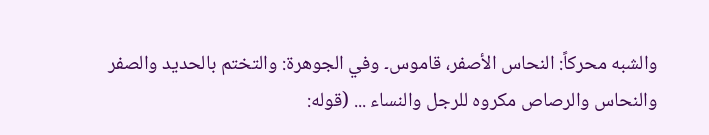والشبه محركاً: النحاس الأصفر، قاموس۔ وفي الجوهرة: والتختم بالحديد والصفر والنحاس والرصاص مكروه للرجل والنساء ... (قوله: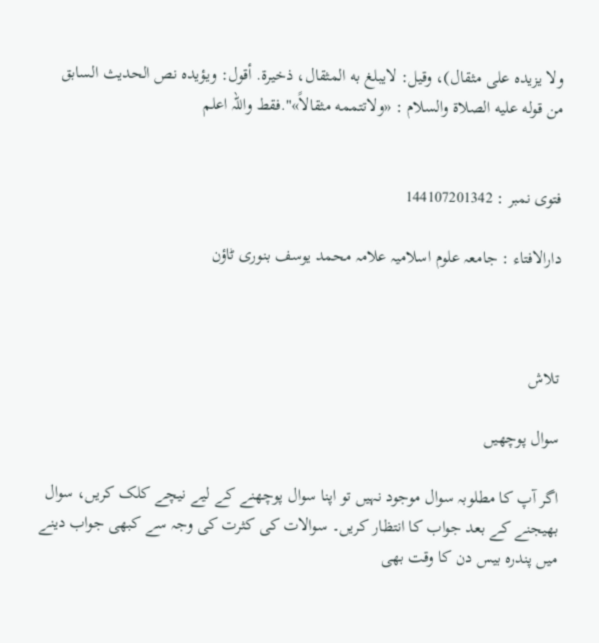ولا يزيده على مثقال)، وقيل: لايبلغ به المثقال، ذخيرة. أقول: ويؤيده نص الحديث السابق من قوله عليه الصلاة والسلام : «ولاتتممه مثقالاً»".فقط واللہ اعلم


فتوی نمبر : 144107201342

دارالافتاء : جامعہ علوم اسلامیہ علامہ محمد یوسف بنوری ٹاؤن



تلاش

سوال پوچھیں

اگر آپ کا مطلوبہ سوال موجود نہیں تو اپنا سوال پوچھنے کے لیے نیچے کلک کریں، سوال بھیجنے کے بعد جواب کا انتظار کریں۔ سوالات کی کثرت کی وجہ سے کبھی جواب دینے میں پندرہ بیس دن کا وقت بھی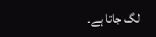لگ جاتا ہے۔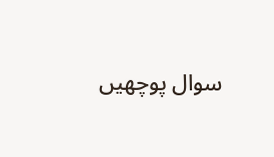سوال پوچھیں